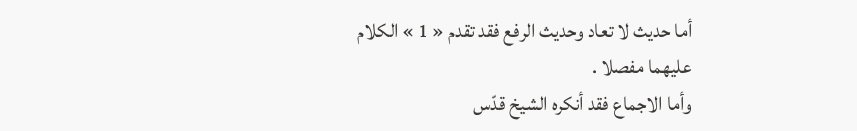أما حديث لا تعاد وحديث الرفع فقد تقدم « 1 » الكلام عليهما مفصلا .
وأما الاجماع فقد أنكره الشيخ قدّس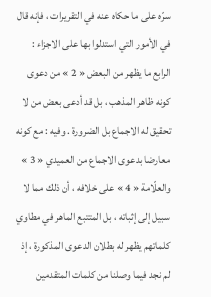سرّه على ما حكاه عنه في التقريرات ، فإنه قال في الأمور التي استدلوا بها على الاجزاء : الرابع ما يظهر من البعض « 2 » من دعوى كونه ظاهر المذهب ، بل قد أدعى بعض من لا تحقيق له الاجماع بل الضرورة . وفيه : مع كونه معارضا بدعوى الاجماع من العميدي « 3 » والعلّامة « 4 » على خلافه ، أن ذلك مما لا سبيل إلى إثباته ، بل المتتبع الماهر في مطاوي كلماتهم يظهر له بطلان الدعوى المذكورة ، إذ لم نجد فيما وصلنا من كلمات المتقدمين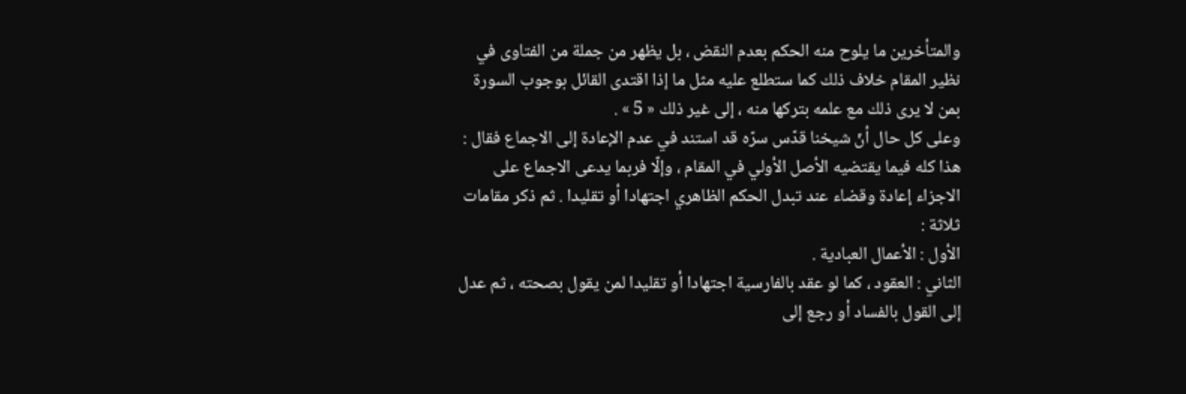والمتأخرين ما يلوح منه الحكم بعدم النقض ، بل يظهر من جملة من الفتاوى في نظير المقام خلاف ذلك كما ستطلع عليه مثل ما إذا اقتدى القائل بوجوب السورة بمن لا يرى ذلك مع علمه بتركها منه ، إلى غير ذلك « 5 » .
وعلى كل حال أنّ شيخنا قدّس سرّه قد استند في عدم الإعادة إلى الاجماع فقال : هذا كله فيما يقتضيه الأصل الأولي في المقام ، وإلّا فربما يدعى الاجماع على الاجزاء إعادة وقضاء عند تبدل الحكم الظاهري اجتهادا أو تقليدا . ثم ذكر مقامات ثلاثة :
الأول : الأعمال العبادية .
الثاني : العقود ، كما لو عقد بالفارسية اجتهادا أو تقليدا لمن يقول بصحته ، ثم عدل إلى القول بالفساد أو رجع إلى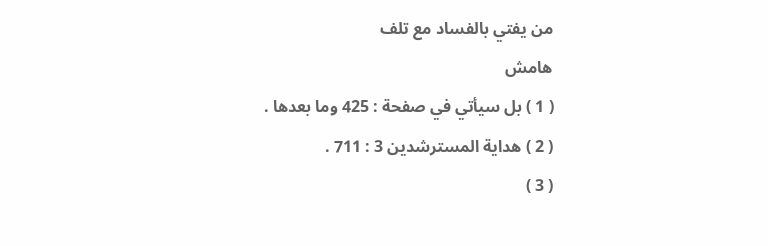من يفتي بالفساد مع تلف
هامش
( 1 ) بل سيأتي في صفحة : 425 وما بعدها .
( 2 ) هداية المسترشدين 3 : 711 .
( 3 )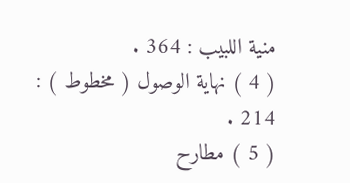منية اللبيب : 364 .
( 4 ) نهاية الوصول ( مخطوط ) : 214 .
( 5 ) مطارح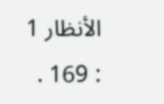الأنظار 1 : 169 .